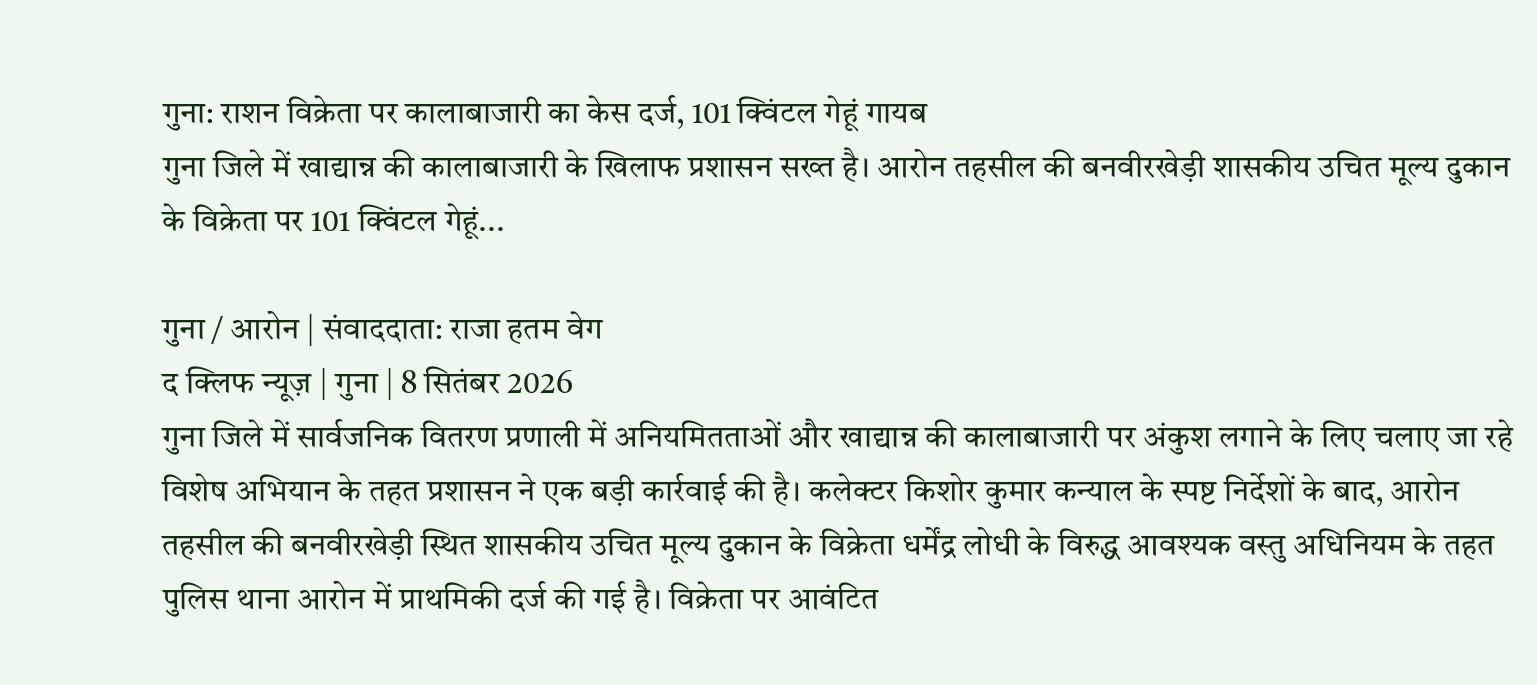गुना: राशन विक्रेता पर कालाबाजारी का केस दर्ज, 101 क्विंटल गेहूं गायब
गुना जिले में खाद्यान्न की कालाबाजारी के खिलाफ प्रशासन सख्त है। आरोन तहसील की बनवीरखेड़ी शासकीय उचित मूल्य दुकान के विक्रेता पर 101 क्विंटल गेहूं...

गुना / आरोन | संवाददाता: राजा हतम वेग
द क्लिफ न्यूज़ | गुना | 8 सितंबर 2026
गुना जिले में सार्वजनिक वितरण प्रणाली में अनियमितताओं और खाद्यान्न की कालाबाजारी पर अंकुश लगाने के लिए चलाए जा रहे विशेष अभियान के तहत प्रशासन ने एक बड़ी कार्रवाई की है। कलेक्टर किशोर कुमार कन्याल के स्पष्ट निर्देशों के बाद, आरोन तहसील की बनवीरखेड़ी स्थित शासकीय उचित मूल्य दुकान के विक्रेता धर्मेंद्र लोधी के विरुद्ध आवश्यक वस्तु अधिनियम के तहत पुलिस थाना आरोन में प्राथमिकी दर्ज की गई है। विक्रेता पर आवंटित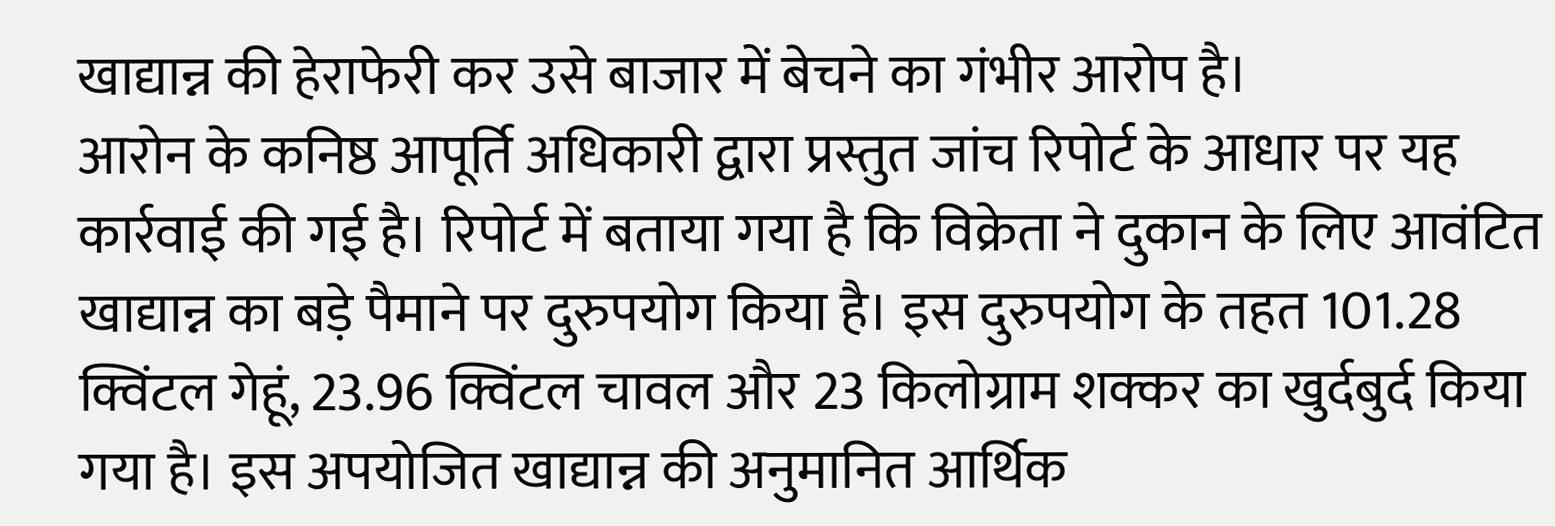खाद्यान्न की हेराफेरी कर उसे बाजार में बेचने का गंभीर आरोप है।
आरोन के कनिष्ठ आपूर्ति अधिकारी द्वारा प्रस्तुत जांच रिपोर्ट के आधार पर यह कार्रवाई की गई है। रिपोर्ट में बताया गया है कि विक्रेता ने दुकान के लिए आवंटित खाद्यान्न का बड़े पैमाने पर दुरुपयोग किया है। इस दुरुपयोग के तहत 101.28 क्विंटल गेहूं, 23.96 क्विंटल चावल और 23 किलोग्राम शक्कर का खुर्दबुर्द किया गया है। इस अपयोजित खाद्यान्न की अनुमानित आर्थिक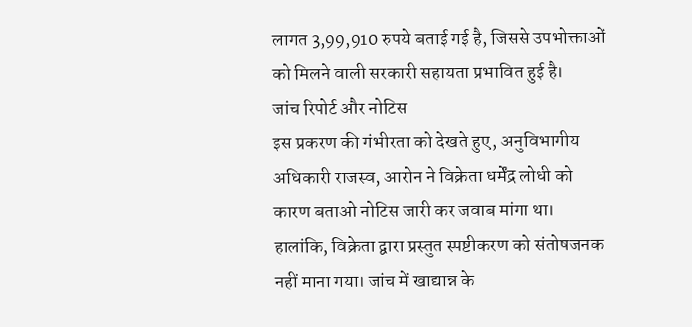लागत 3,99,910 रुपये बताई गई है, जिससे उपभोक्ताओं को मिलने वाली सरकारी सहायता प्रभावित हुई है।
जांच रिपोर्ट और नोटिस
इस प्रकरण की गंभीरता को देखते हुए, अनुविभागीय अधिकारी राजस्व, आरोन ने विक्रेता धर्मेंद्र लोधी को कारण बताओ नोटिस जारी कर जवाब मांगा था। हालांकि, विक्रेता द्वारा प्रस्तुत स्पष्टीकरण को संतोषजनक नहीं माना गया। जांच में खाद्यान्न के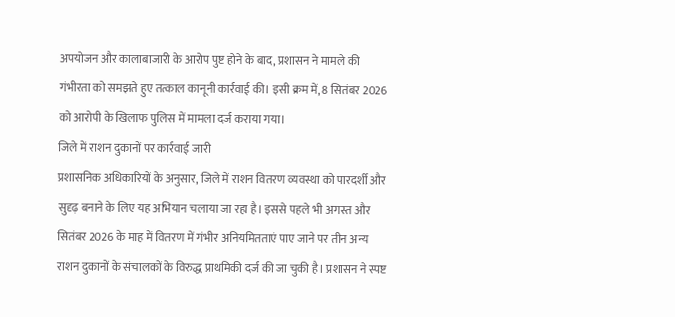अपयोजन और कालाबाजारी के आरोप पुष्ट होने के बाद, प्रशासन ने मामले की गंभीरता को समझते हुए तत्काल कानूनी कार्रवाई की। इसी क्रम में, 8 सितंबर 2026 को आरोपी के खिलाफ पुलिस में मामला दर्ज कराया गया।
जिले में राशन दुकानों पर कार्रवाई जारी
प्रशासनिक अधिकारियों के अनुसार, जिले में राशन वितरण व्यवस्था को पारदर्शी और सुदृढ़ बनाने के लिए यह अभियान चलाया जा रहा है। इससे पहले भी अगस्त और सितंबर 2026 के माह में वितरण में गंभीर अनियमितताएं पाए जाने पर तीन अन्य राशन दुकानों के संचालकों के विरुद्ध प्राथमिकी दर्ज की जा चुकी है। प्रशासन ने स्पष्ट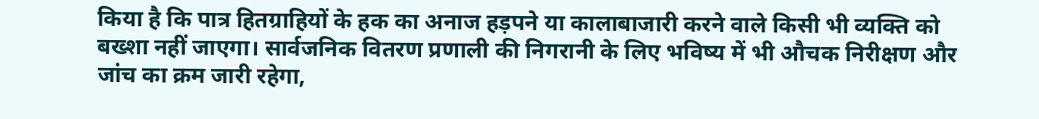किया है कि पात्र हितग्राहियों के हक का अनाज हड़पने या कालाबाजारी करने वाले किसी भी व्यक्ति को बख्शा नहीं जाएगा। सार्वजनिक वितरण प्रणाली की निगरानी के लिए भविष्य में भी औचक निरीक्षण और जांच का क्रम जारी रहेगा,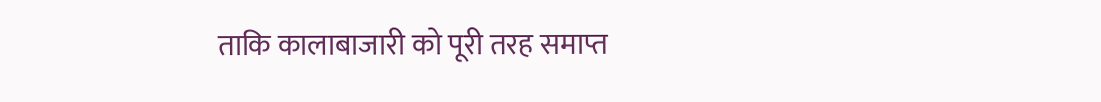ताकि कालाबाजारी को पूरी तरह समाप्त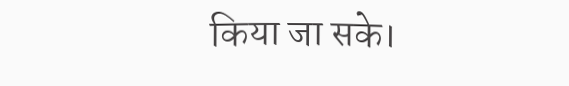किया जा सके।